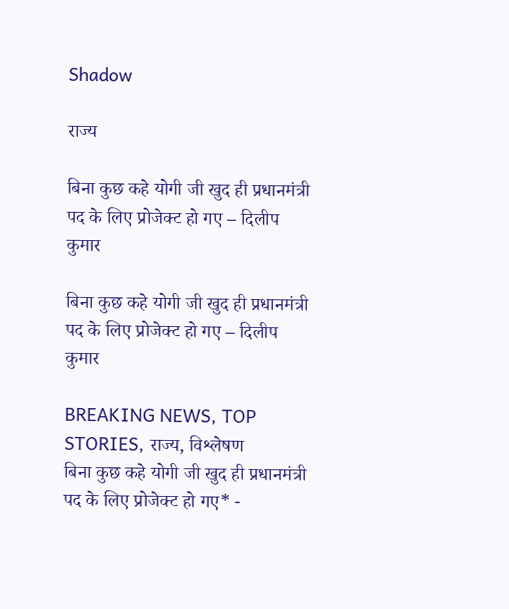Shadow

राज्य

बिना कुछ कहे योगी जी खुद ही प्रधानमंत्री पद के लिए प्रोजेक्ट हो गए – दिलीप कुमार

बिना कुछ कहे योगी जी खुद ही प्रधानमंत्री पद के लिए प्रोजेक्ट हो गए – दिलीप कुमार

BREAKING NEWS, TOP STORIES, राज्य, विश्लेषण
बिना कुछ कहे योगी जी खुद ही प्रधानमंत्री पद के लिए प्रोजेक्ट हो गए* -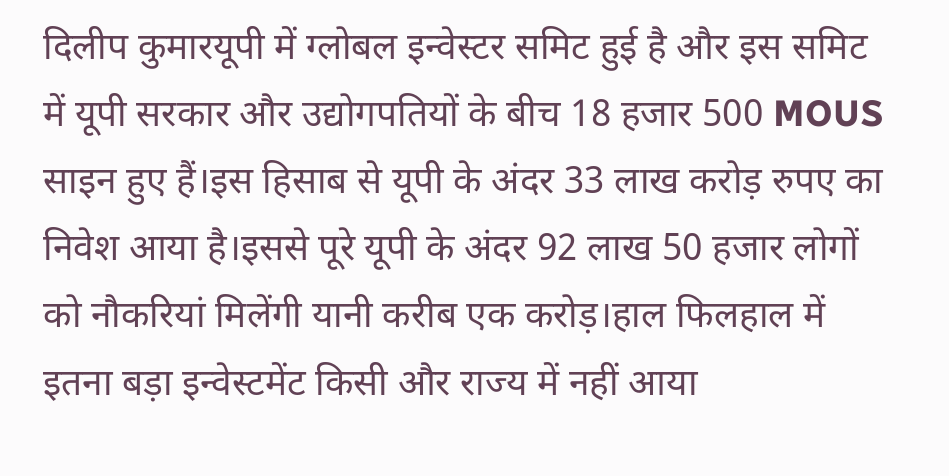दिलीप कुमारयूपी में ग्लोबल इन्वेस्टर समिट हुई है और इस समिट में यूपी सरकार और उद्योगपतियों के बीच 18 हजार 500 MOUS साइन हुए हैं।इस हिसाब से यूपी के अंदर 33 लाख करोड़ रुपए का निवेश आया है।इससे पूरे यूपी के अंदर 92 लाख 50 हजार लोगों को नौकरियां मिलेंगी यानी करीब एक करोड़।हाल फिलहाल में इतना बड़ा इन्वेस्टमेंट किसी और राज्य में नहीं आया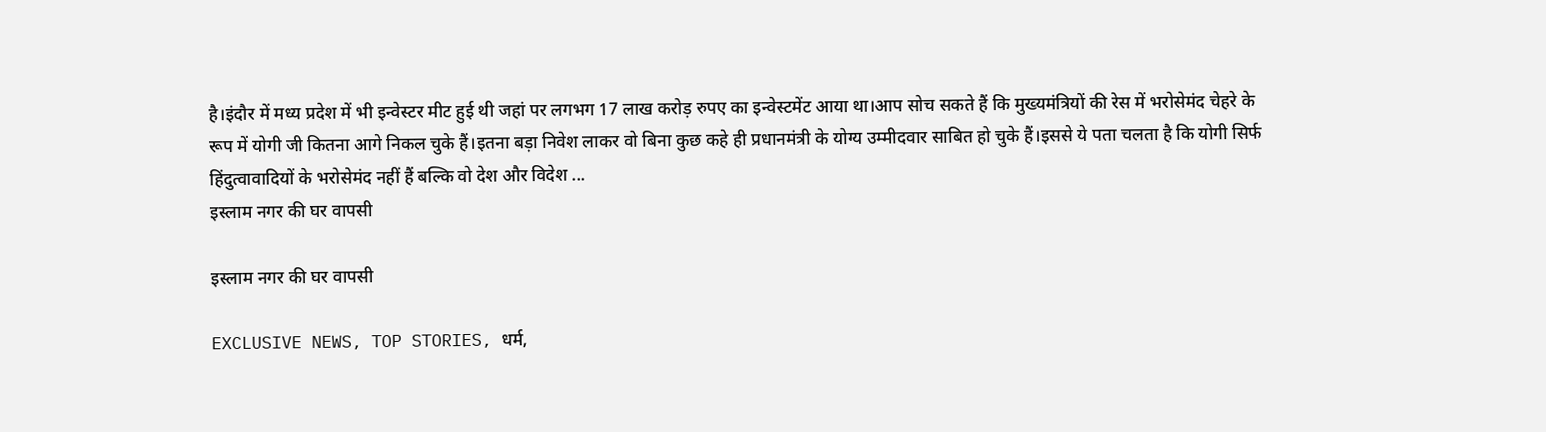है।इंदौर में मध्य प्रदेश में भी इन्वेस्टर मीट हुई थी जहां पर लगभग 17 लाख करोड़ रुपए का इन्वेस्टमेंट आया था।आप सोच सकते हैं कि मुख्यमंत्रियों की रेस में भरोसेमंद चेहरे के रूप में योगी जी कितना आगे निकल चुके हैं।इतना बड़ा निवेश लाकर वो बिना कुछ कहे ही प्रधानमंत्री के योग्य उम्मीदवार साबित हो चुके हैं।इससे ये पता चलता है कि योगी सिर्फ हिंदुत्वावादियों के भरोसेमंद नहीं हैं बल्कि वो देश और विदेश ...
इस्लाम नगर की घर वापसी

इस्लाम नगर की घर वापसी

EXCLUSIVE NEWS, TOP STORIES, धर्म,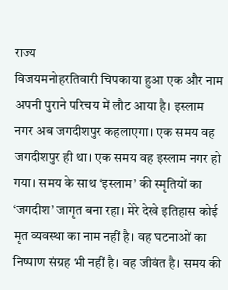राज्य
विजयमनोहरतिवारी चिपकाया हुआ एक और नाम अपनी पुराने परिचय में लौट आया है। इस्लाम नगर अब जगदीशपुर कहलाएगा। एक समय वह जगदीशपुर ही था। एक समय वह इस्लाम नगर हो गया। समय के साथ ‘इस्लाम’ की स्मृतियों का ‘जगदीश’ जागृत बना रहा। मेरे देखे इतिहास कोई मृत व्यवस्था का नाम नहीं है। वह घटनाओं का निष्पाण संग्रह भी नहीं है। वह जीवंत है। समय की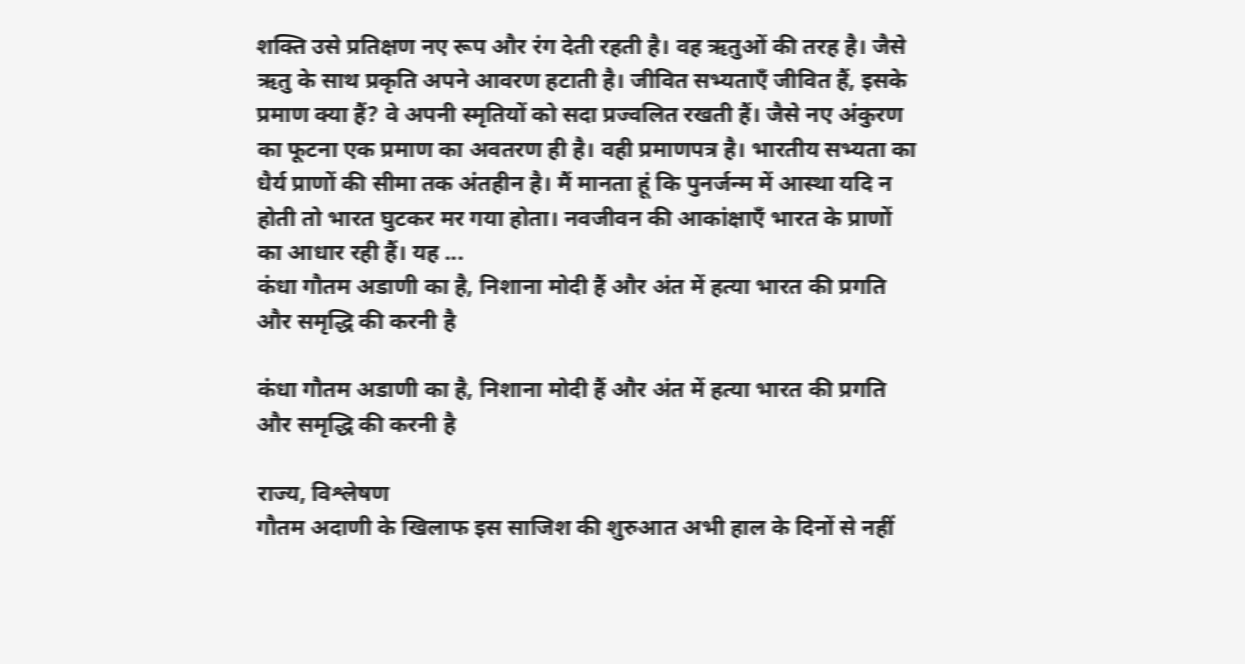शक्ति उसे प्रतिक्षण नए रूप और रंग देती रहती है। वह ऋतुओं की तरह है। जैसे ऋतु के साथ प्रकृति अपने आवरण हटाती है। जीवित सभ्यताएँ जीवित हैं, इसके प्रमाण क्या हैं? वे अपनी स्मृतियों को सदा प्रज्वलित रखती हैं। जैसे नए अंकुरण का फूटना एक प्रमाण का अवतरण ही है। वही प्रमाणपत्र है। भारतीय सभ्यता का धैर्य प्राणों की सीमा तक अंतहीन है। मैं मानता हूं कि पुनर्जन्म में आस्था यदि न होती तो भारत घुटकर मर गया होता। नवजीवन की आकांक्षाएँ भारत के प्राणों का आधार रही हैं। यह ...
कंधा गौतम अडाणी का है, निशाना मोदी हैं और अंत में हत्या भारत की प्रगति और समृद्धि की करनी है

कंधा गौतम अडाणी का है, निशाना मोदी हैं और अंत में हत्या भारत की प्रगति और समृद्धि की करनी है

राज्य, विश्लेषण
गौतम अदाणी के खिलाफ इस साजिश की शुरुआत अभी हाल के दिनों से नहीं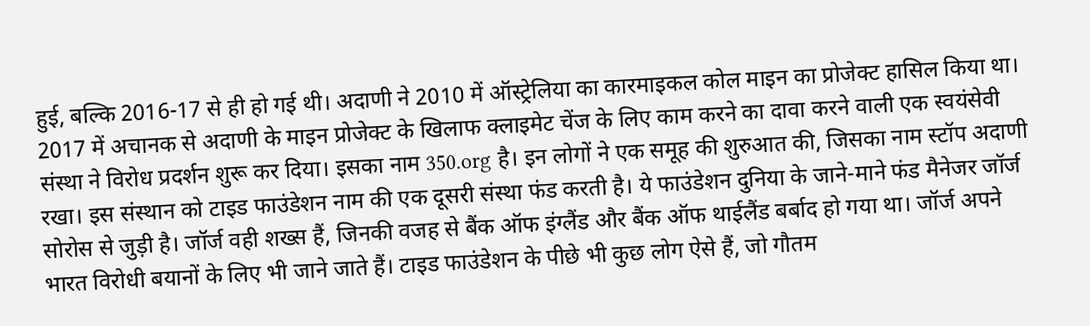हुई, बल्कि 2016-17 से ही हो गई थी। अदाणी ने 2010 में ऑस्ट्रेलिया का कारमाइकल कोल माइन का प्रोजेक्ट हासिल किया था। 2017 में अचानक से अदाणी के माइन प्रोजेक्ट के खिलाफ क्लाइमेट चेंज के लिए काम करने का दावा करने वाली एक स्वयंसेवी संस्था ने विरोध प्रदर्शन शुरू कर दिया। इसका नाम 350.org है। इन लोगों ने एक समूह की शुरुआत की, जिसका नाम स्टॉप अदाणी रखा। इस संस्थान को टाइड फाउंडेशन नाम की एक दूसरी संस्था फंड करती है। ये फाउंडेशन दुनिया के जाने-माने फंड मैनेजर जॉर्ज सोरोस से जुड़ी है। जॉर्ज वही शख्स हैं, जिनकी वजह से बैंक ऑफ इंग्लैंड और बैंक ऑफ थाईलैंड बर्बाद हो गया था। जॉर्ज अपने भारत विरोधी बयानों के लिए भी जाने जाते हैं। टाइड फाउंडेशन के पीछे भी कुछ लोग ऐसे हैं, जो गौतम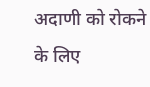अदाणी को रोकने के लिए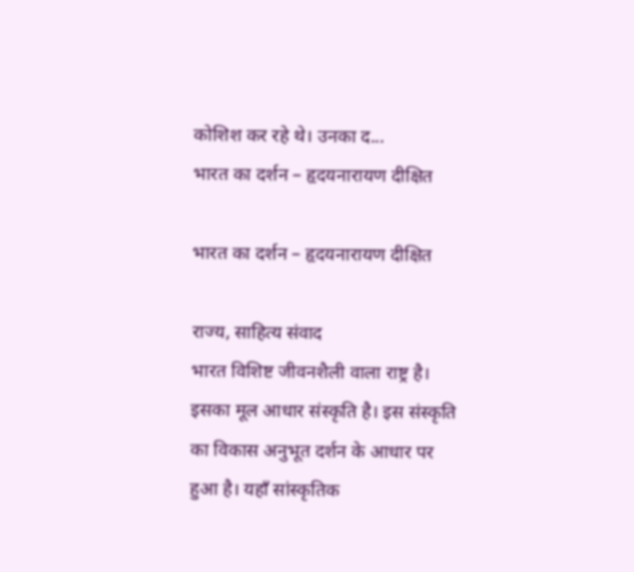कोशिश कर रहे थे। उनका द...
भारत का दर्शन – हृदयनारायण दीक्षित

भारत का दर्शन – हृदयनारायण दीक्षित

राज्य, साहित्य संवाद
भारत विशिष्ट जीवनशैली वाला राष्ट्र है। इसका मूल आधार संस्कृति है। इस संस्कृति का विकास अनुभूत दर्शन के आधार पर हुआ है। यहाँ सांस्कृतिक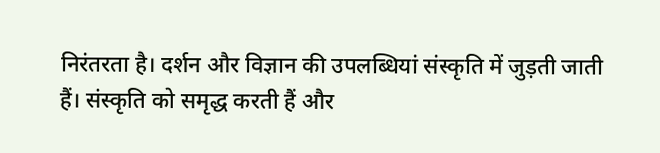निरंतरता है। दर्शन और विज्ञान की उपलब्धियां संस्कृति में जुड़ती जाती हैं। संस्कृति को समृद्ध करती हैं और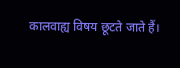कालवाह्य विषय छूटते जाते हैं।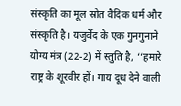संस्कृति का मूल स्रोत वैदिक धर्म और संस्कृति है। यजुर्वेद के एक गुनगुनाने योग्य मंत्र (22-2) में स्तुति है, ‘‘हमारे राष्ट्र के शूरवीर हों। गाय दूध देने वाली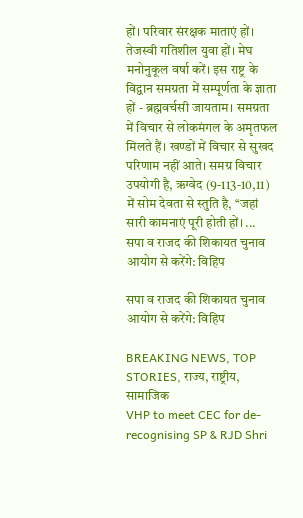हों। परिवार संरक्षक माताएं हों। तेजस्वी गतिशील युवा हों। मेघ मनोनुकूल वर्षा करें। इस राष्ट्र के विद्वान समग्रता में सम्पूर्णता के ज्ञाता हों - ब्रह्मवर्चसी जायताम। समग्रता में विचार से लोकमंगल के अमृतफल मिलते हैं। खण्डों में विचार से सुखद परिणाम नहीं आते। समग्र विचार उपयोगी है, ऋग्वेद (9-113-10,11) में सोम देवता से स्तुति है, ‘‘जहां सारी कामनाएं पूरी होती हों। ...
सपा व राजद की शिकायत चुनाव आयोग से करेंगे: विहिप

सपा व राजद की शिकायत चुनाव आयोग से करेंगे: विहिप

BREAKING NEWS, TOP STORIES, राज्य, राष्ट्रीय, सामाजिक
VHP to meet CEC for de-recognising SP & RJD Shri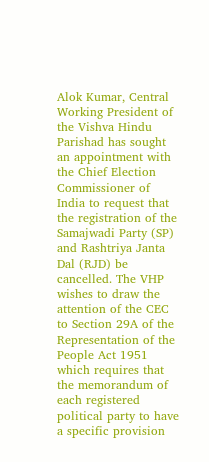Alok Kumar, Central Working President of the Vishva Hindu Parishad has sought an appointment with the Chief Election Commissioner of India to request that the registration of the Samajwadi Party (SP) and Rashtriya Janta Dal (RJD) be cancelled. The VHP wishes to draw the attention of the CEC to Section 29A of the Representation of the People Act 1951 which requires that the memorandum of each registered political party to have a specific provision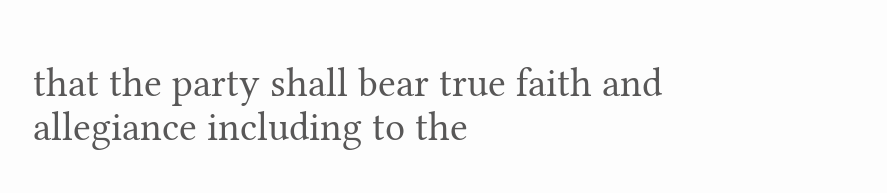that the party shall bear true faith and allegiance including to the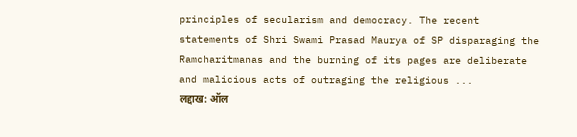principles of secularism and democracy. The recent statements of Shri Swami Prasad Maurya of SP disparaging the Ramcharitmanas and the burning of its pages are deliberate and malicious acts of outraging the religious ...
लद्दाख: ऑल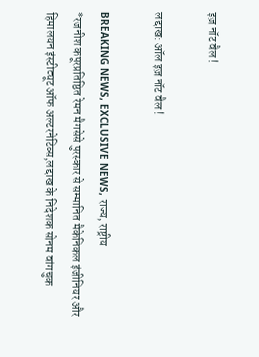इज़ नॉट वैल !

लद्दाख: ऑल इज़ नॉट वैल !

BREAKING NEWS, EXCLUSIVE NEWS, राज्य, राष्ट्रीय
*रजनीश कपूरप्रतिष्ठित रेमन मैगसेसे पुरस्कार से सम्मानित मैकेनिकल इंजीनियर और हिमालयन इंस्टीट्यूट ऑफ अल्टरनेटिव्स,लद्दाख के निदेशक सोनम वांगचुक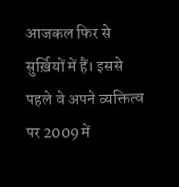आजकल फिर से सुर्ख़ियों में हैं। इससे पहले वे अपने व्यक्तित्व पर 2009 में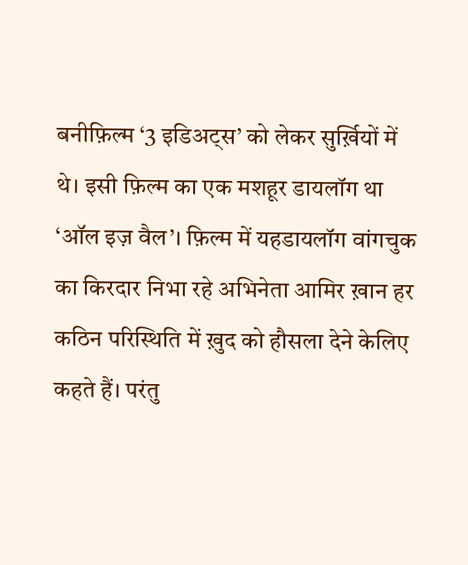बनीफ़िल्म ‘3 इडिअट्स’ को लेकर सुर्ख़ियों में थे। इसी फ़िल्म का एक मशहूर डायलॉग था ‘ऑल इज़ वैल’। फ़िल्म में यहडायलॉग वांगचुक का किरदार निभा रहे अभिनेता आमिर ख़ान हर कठिन परिस्थिति में ख़ुद को हौसला देने केलिए कहते हैं। परंतु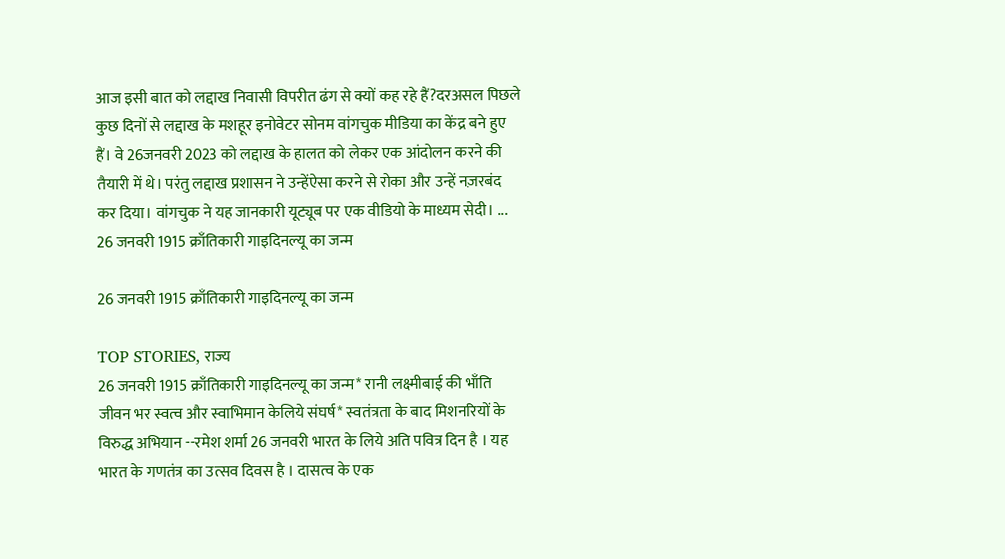आज इसी बात को लद्दाख निवासी विपरीत ढंग से क्यों कह रहे हैं?दरअसल पिछले कुछ दिनों से लद्दाख के मशहूर इनोवेटर सोनम वांगचुक मीडिया का केंद्र बने हुए हैं। वे 26जनवरी 2023 को लद्दाख के हालत को लेकर एक आंदोलन करने की तैयारी में थे। परंतु लद्दाख प्रशासन ने उन्हेंऐसा करने से रोका और उन्हें नज़रबंद कर दिया। वांगचुक ने यह जानकारी यूट्यूब पर एक वीडियो के माध्यम सेदी। ...
26 जनवरी 1915 क्राँतिकारी गाइदिनल्यू का जन्म

26 जनवरी 1915 क्राँतिकारी गाइदिनल्यू का जन्म

TOP STORIES, राज्य
26 जनवरी 1915 क्राँतिकारी गाइदिनल्यू का जन्म* रानी लक्ष्मीबाई की भाँति जीवन भर स्वत्व और स्वाभिमान केलिये संघर्ष* स्वतंत्रता के बाद मिशनरियों के विरुद्ध अभियान --रमेश शर्मा 26 जनवरी भारत के लिये अति पवित्र दिन है । यह भारत के गणतंत्र का उत्सव दिवस है । दासत्व के एक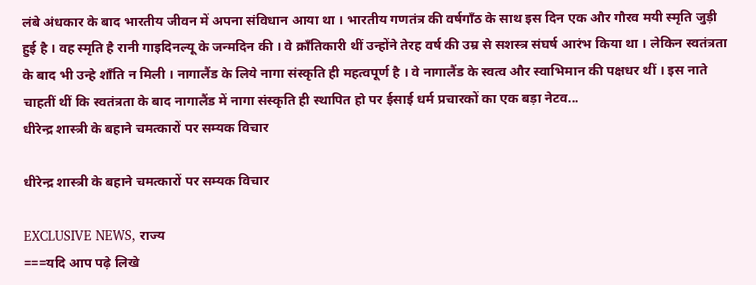लंबे अंधकार के बाद भारतीय जीवन में अपना संविधान आया था । भारतीय गणतंत्र की वर्षगाँठ के साथ इस दिन एक और गौरव मयी स्मृति जुड़ी हुई है । वह स्मृति है रानी गाइदिनल्यू के जन्मदिन की । वे क्राँतिकारी थीं उन्होंने तेरह वर्ष की उम्र से सशस्त्र संघर्ष आरंभ किया था । लेकिन स्वतंत्रता के बाद भी उन्हे शाँति न मिली । नागालैंड के लिये नागा संस्कृति ही महत्वपूर्ण है । वे नागालैंड के स्वत्व और स्वाभिमान की पक्षधर थीं । इस नाते चाहतीं थीं कि स्वतंत्रता के बाद नागालैंड में नागा संस्कृति ही स्थापित हो पर ईसाई धर्म प्रचारकों का एक बड़ा नेटव...
धीरेन्द्र शास्त्री के बहाने चमत्कारों पर सम्यक विचार

धीरेन्द्र शास्त्री के बहाने चमत्कारों पर सम्यक विचार

EXCLUSIVE NEWS, राज्य
===यदि आप पढ़े लिखे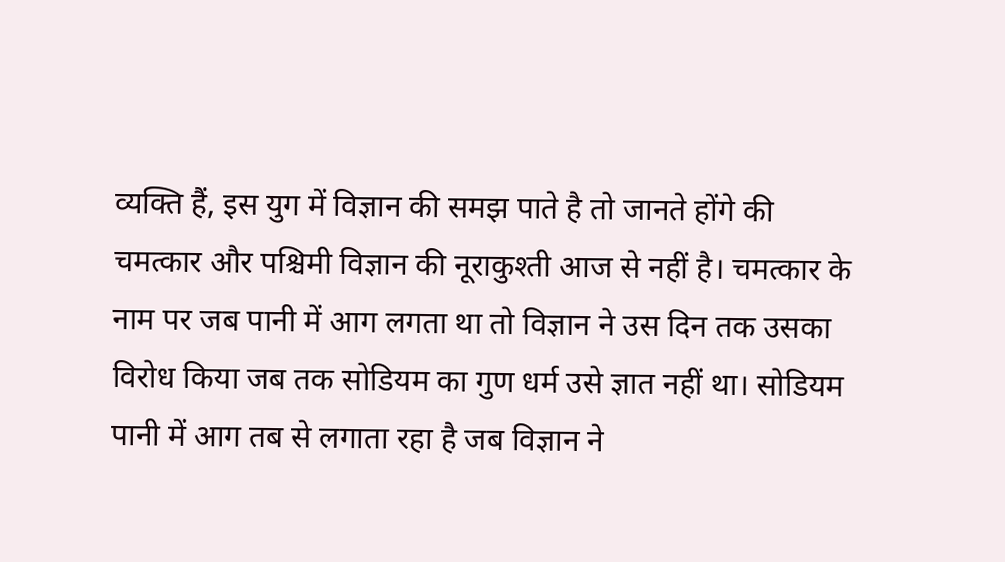व्यक्ति हैं, इस युग में विज्ञान की समझ पाते है तो जानते होंगे की चमत्कार और पश्चिमी विज्ञान की नूराकुश्ती आज से नहीं है। चमत्कार के नाम पर जब पानी में आग लगता था तो विज्ञान ने उस दिन तक उसका विरोध किया जब तक सोडियम का गुण धर्म उसे ज्ञात नहीं था। सोडियम पानी में आग तब से लगाता रहा है जब विज्ञान ने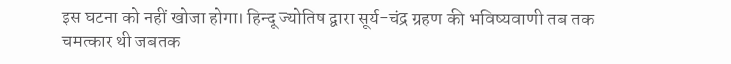इस घटना को नहीं खोजा होगा। हिन्दू ज्योतिष द्वारा सूर्य-चंद्र ग्रहण की भविष्यवाणी तब तक चमत्कार थी जबतक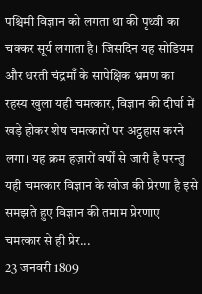पश्चिमी विज्ञान को लगता था की पृथ्वी का चक्कर सूर्य लगाता है। जिसदिन यह सोडियम और धरती चंद्रमाँ के सापेक्षिक भ्रमण का रहस्य खुला यही चमत्कार, विज्ञान की दीर्घा में खड़े होकर शेष चमत्कारों पर अट्ठहास करने लगा। यह क्रम हज़ारों वर्षों से जारी है परन्तु यही चमत्कार विज्ञान के खोज की प्रेरणा है इसे समझते हुए विज्ञान की तमाम प्रेरणाए चमत्कार से ही प्रेर...
23 जनवरी 1809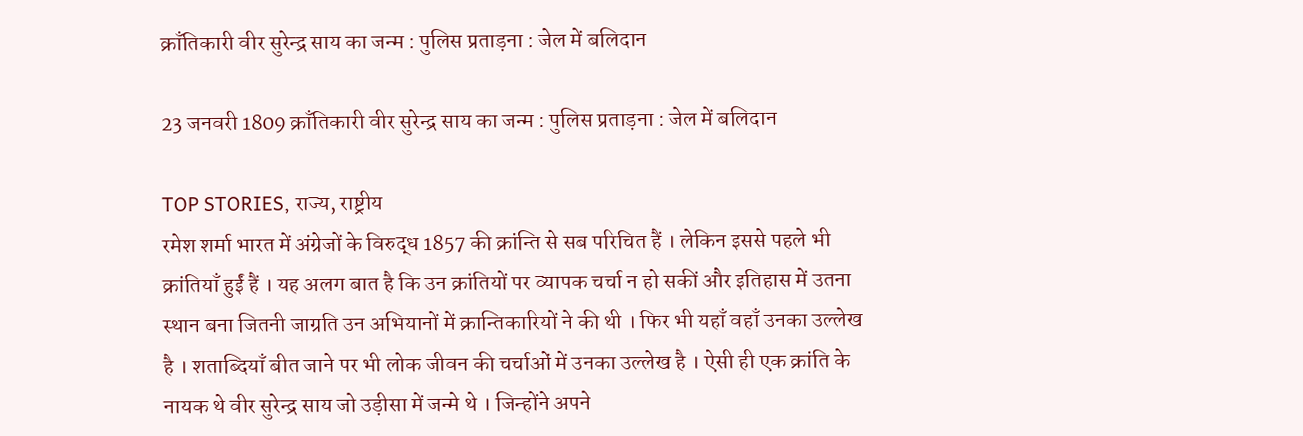क्राँतिकारी वीर सुरेन्द्र साय का जन्म : पुलिस प्रताड़ना : जेल में बलिदान

23 जनवरी 1809 क्राँतिकारी वीर सुरेन्द्र साय का जन्म : पुलिस प्रताड़ना : जेल में बलिदान

TOP STORIES, राज्य, राष्ट्रीय
रमेश शर्मा भारत में अंग्रेजों के विरुद्ध 1857 की क्रांन्ति से सब परिचित हैं । लेकिन इससे पहले भी क्रांतियाँ हुईं हैं । यह अलग बात है कि उन क्रांतियों पर व्यापक चर्चा न हो सकीं और इतिहास में उतना स्थान बना जितनी जाग्रति उन अभियानों में क्रान्तिकारियों ने की थी । फिर भी यहाँ वहाँ उनका उल्लेख है । शताब्दियाँ बीत जाने पर भी लोक जीवन की चर्चाओं में उनका उल्लेख है । ऐसी ही एक क्रांति के नायक थे वीर सुरेन्द्र साय जो उड़ीसा में जन्मे थे । जिन्होंने अपने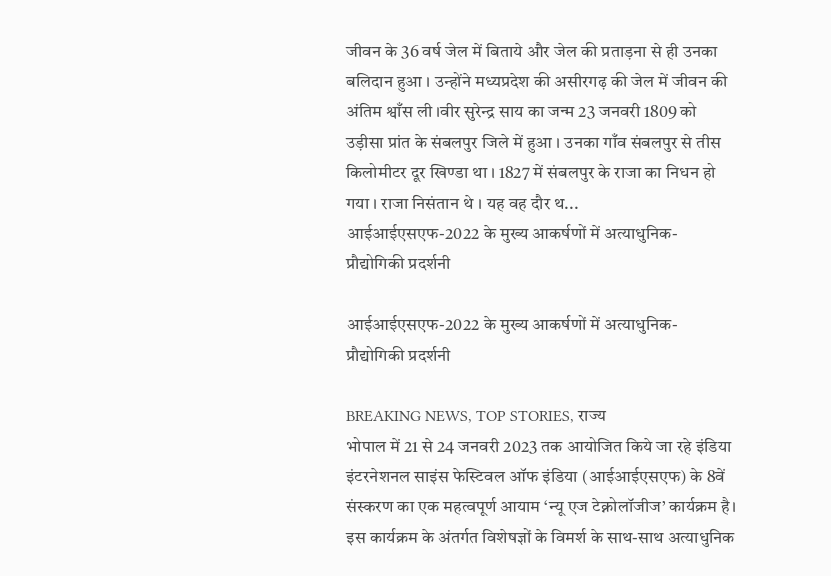जीवन के 36 वर्ष जेल में बिताये और जेल की प्रताड़ना से ही उनका बलिदान हुआ । उन्होंने मध्यप्रदेश की असीरगढ़ की जेल में जीवन की अंतिम श्वाँस ली ।वीर सुरेन्द्र साय का जन्म 23 जनवरी 1809 को उड़ीसा प्रांत के संबलपुर जिले में हुआ । उनका गाँव संबलपुर से तीस किलोमीटर दूर खिण्डा था । 1827 में संबलपुर के राजा का निधन हो गया । राजा निसंतान थे । यह वह दौर थ...
आईआईएसएफ-2022 के मुख्य आकर्षणों में अत्याधुनिक-प्रौद्योगिकी प्रदर्शनी

आईआईएसएफ-2022 के मुख्य आकर्षणों में अत्याधुनिक-प्रौद्योगिकी प्रदर्शनी

BREAKING NEWS, TOP STORIES, राज्य
भोपाल में 21 से 24 जनवरी 2023 तक आयोजित किये जा रहे इंडिया इंटरनेशनल साइंस फेस्टिवल ऑफ इंडिया (आईआईएसएफ) के 8वें संस्करण का एक महत्वपूर्ण आयाम ‘न्यू एज टेक्नोलॉजीज’ कार्यक्रम है। इस कार्यक्रम के अंतर्गत विशेषज्ञों के विमर्श के साथ-साथ अत्याधुनिक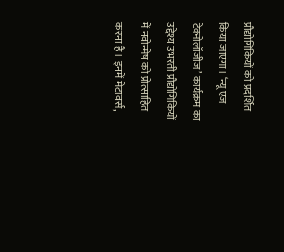प्रौद्योगिकियों को प्रदर्शित किया जाएगा। ‘न्यू एज टेक्नोलॉजीज’ कार्यक्रम का उद्देश्य उभरती प्रौद्योगिकियों में नवोन्मेष को प्रोत्साहित करना है। इनमें मेटावर्स,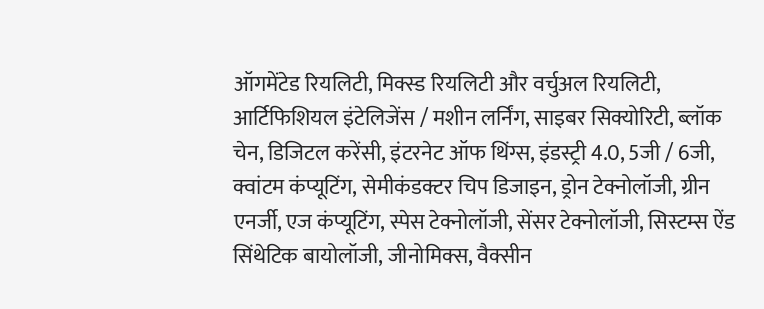ऑगमेंटेड रियलिटी, मिक्स्ड रियलिटी और वर्चुअल रियलिटी, आर्टिफिशियल इंटेलिजेंस / मशीन लर्निंग, साइबर सिक्योरिटी, ब्लॉक चेन, डिजिटल करेंसी, इंटरनेट ऑफ थिंग्स, इंडस्ट्री 4.0, 5जी / 6जी, क्वांटम कंप्यूटिंग, सेमीकंडक्टर चिप डिजाइन, ड्रोन टेक्नोलॉजी, ग्रीन एनर्जी, एज कंप्यूटिंग, स्पेस टेक्नोलॉजी, सेंसर टेक्नोलॉजी, सिस्टम्स ऐंड सिंथेटिक बायोलॉजी, जीनोमिक्स, वैक्सीन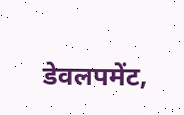डेवलपमेंट,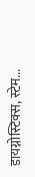डायग्नोस्टिक्स, स्टेम...